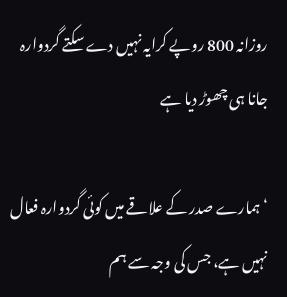روزانہ 800 روپے کرایہ نہیں دے سکتے گردوارہ جانا ہی چھوڑ دیا ہے

‘ہمارے صدر کے علاقے میں کوئی گردوارہ فعال نہیں ہے، جس کی وجہ سے ہم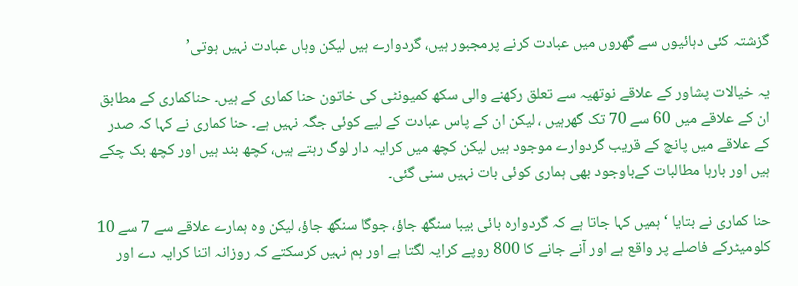گزشتہ کئی دہائیوں سے گھروں میں عبادت کرنے پرمجبور ہیں، گردوارے ہیں لیکن وہاں عبادت نہیں ہوتی’

یہ خیالات پشاور کے علاقے نوتھیہ سے تعلق رکھنے والی سکھ کمیونٹی کی خاتون حنا کماری کے ہیں۔ حناکماری کے مطابق ان کے علاقے میں 60 سے 70 تک گھرہیں ، لیکن ان کے پاس عبادت کے لیے کوئی جگہ نہیں ہے۔ حنا کماری نے کہا کہ صدر کے علاقے میں پانچ کے قریب گردوارے موجود ہیں لیکن کچھ میں کرایہ دار لوگ رہتے ہیں، کچھ بند ہیں اور کچھ بک چکے ہیں اور بارہا مطالبات کےباوجود بھی ہماری کوئی بات نہیں سنی گئی۔

حنا کماری نے بتایا ‘ ہمیں کہا جاتا ہے کہ گردوارہ بائی بیبا سنگھ جاؤ، جوگا سنگھ جاؤ، لیکن وہ ہمارے علاقے سے 7 سے 10 کلومیٹرکے فاصلے پر واقع ہے اور آنے جانے کا 800 روپے کرایہ لگتا ہے اور ہم نہیں کرسکتے کہ روزانہ اتنا کرایہ دے اور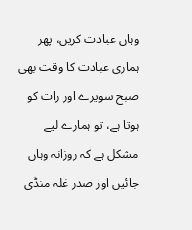وہاں عبادت کریں، پھر ہماری عبادت کا وقت بھی صبح سویرے اور رات کو ہوتا ہے، تو ہمارے لیے مشکل ہے کہ روزانہ وہاں جائیں اور صدر غلہ منڈی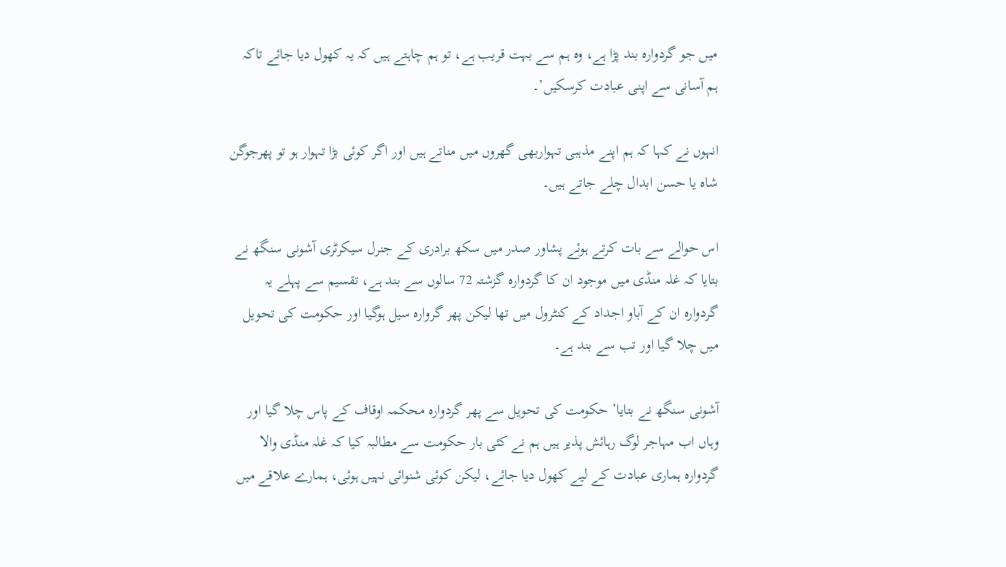میں جو گردوارہ بند پڑا ہے، وہ ہم سے بہت قریب ہے، تو ہم چاہتے ہیں کہ یہ کھول دیا جائے تاکہ ہم آسانی سے اپنی عبادت کرسکیں’۔

انہوں نے کہا کہ ہم اپنے مذہبی تہواربھی گھروں میں مناتے ہیں اور اگر کوئی بڑا تہوار ہو تو پھرجوگن شاہ یا حسن ابدال چلے جاتے ہیں۔

اس حوالے سے بات کرتے ہوئے پشاور صدر میں سکھ برادری کے جنرل سیکرٹری آشونی سنگھ نے بتایا کہ غلہ منڈی میں موجود ان کا گردوارہ گزشتہ 72 سالوں سے بند ہے، تقسیم سے پہلے یہ گردوارہ ان کے آباو اجداد کے کنٹرول میں تھا لیکن پھر گروارہ سیل ہوگیا اور حکومت کی تحویل میں چلا گیا اور تب سے بند ہے۔

آشونی سنگھ نے بتایا’ حکومت کی تحویل سے پھر گردوارہ محکمہ اوقاف کے پاس چلا گیا اور وہاں اب مہاجر لوگ رہائش پذیر ہیں ہم نے کئی بار حکومت سے مطالبہ کیا کہ غلہ منڈی والا گردوارہ ہماری عبادت کے لیے کھول دیا جائے، لیکن کوئی شنوائی نہیں ہوئی، ہمارے علاقے میں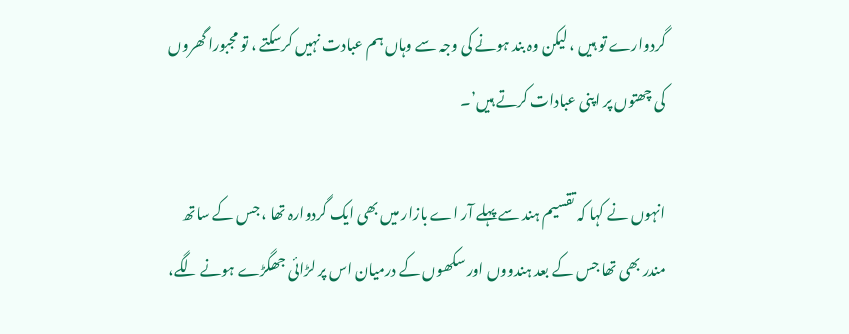گردوارے تو ہیں ، لیکن وہ بند ہونے کی وجہ سے وہاں ہم عبادت نہیں کرسکتے ، تو مجبورا گھروں کی چھتوں پر اپنی عبادات کرتے ہیں’۔

انہوں نے کہا کہ تقسیم ہند سے پہلے آر اے بازار میں بھی ایک گردوارہ تھا ، جس کے ساتھ مندر بھی تھا جس کے بعد ہندووں اور سکھوں کے درمیان اس پر لڑائی جھگڑے ہونے لگے،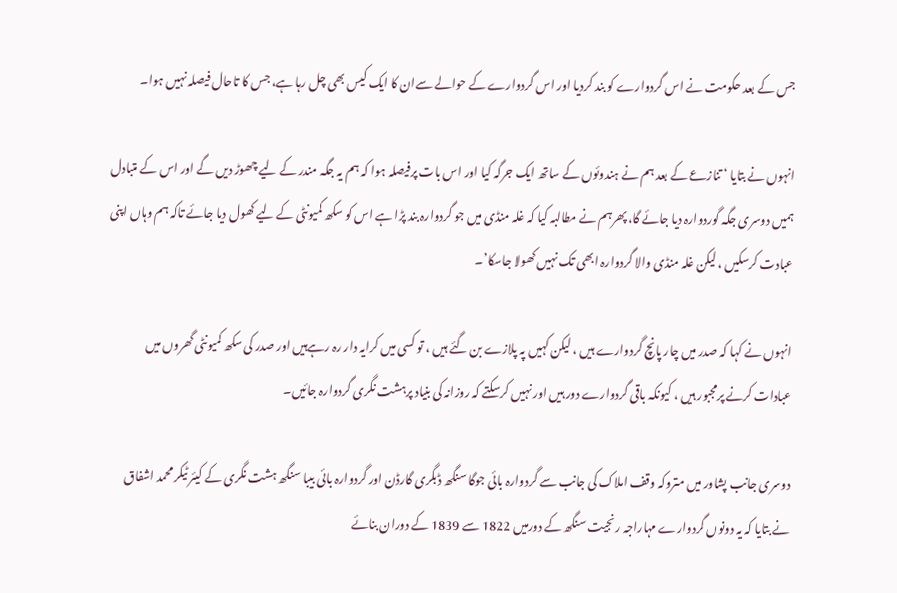جس کے بعد حکومت نے اس گردوارے کو بند کردیا اور اس گردوارے کے حوالے سےان کا ایک کیس بھی چل رہا ہے، جس کا تاحال فیصلہ نہیں ہوا۔

انہوں نے بتایا ‘ تنازعے کے بعد ہم نے ہندوئوں کے ساتھ ایک جرگہ کیا اور اس بات پرفیصلہ ہوا کہ ہم یہ جگہ مندر کے لیے چھوڑ دیں گے اور اس کے متبادل ہمیں دوسری جگہ گوردوارہ دیا جائے گا، پھرہم نے مطالبہ کیا کہ غلہ منڈی میں جو گردوارہ بند پڑا ہے اس کو سکھ کمیونٹی کے لیے کھول دیا جائے تاکہ ہم وہاں اپنی عبادت کرسکیں ، لیکن غلہ منڈی والا گردوارہ ابھی تک نہیں کھولا جاسکا’۔

انہوں نے کہا کہ صدر میں چار پانچ گردوارے ہیں ، لیکن کہیں پہ پلازے بن گئے ہیں ، تو کسی میں کرایہ دار رہ رہےہیں اور صدر کی سکھ کمیونٹی گھروں میں عبادات کرنے پرمجبور ہیں ، کیونکہ باقی گردوارے دور ہیں اور نہیں کرسکتے کہ روزانہ کی بنیاد پرہشت نگری گردوارہ جائیں۔

دوسری جانب پشاور میں متروکہ وقف املاک کی جانب سے گردوارہ بائی جوگا سنگھ ڈبگری گارڈن اور گردوارہ بائی بیبا سنگھ ہشت نگری کے کیئر ٹیکر محمد اشفاق نے بتایا کہ یہ دونوں گردوارے مہاراجہ رنجیت سنگھ کے دورمیں 1822 سے 1839 کے دوران بنائے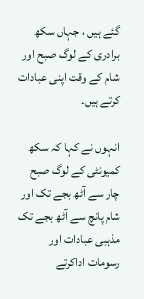گئے ہیں ، جہاں سکھ برادری کے لوگ صبح اور شام کے وقت اپنی عبادات کرتے ہیں۔

انہوں نے کہا کہ سکھ کمیونٹی کے لوگ صبح چار سے آٹھ بجے تک اور شام پانچ سے آٹھ بجے تک مذہبی عبادات اور رسومات اداکرتے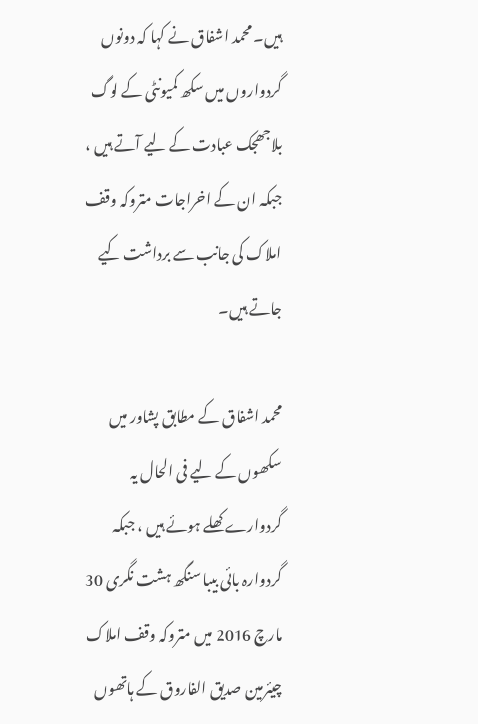ہیں۔ محمد اشفاق نے کہا کہ دونوں گردواروں میں سکھ کمیونٹی کے لوگ بلاجھجک عبادت کے لیے آتے ہیں ، جبکہ ان کے اخراجات متروکہ وقف املاک کی جانب سے برداشت کیے جاتے ہیں۔

محمد اشفاق کے مطابق پشاور میں سکھوں کے لیے فی الحال یہ گردوارے کھلے ہوئے ہیں ، جبکہ گردوارہ بائی بیبا سنگھ ہشت نگری 30 مارچ 2016 میں متروکہ وقف املاک چیئرمین صدیق الفاروق کے ہاتھوں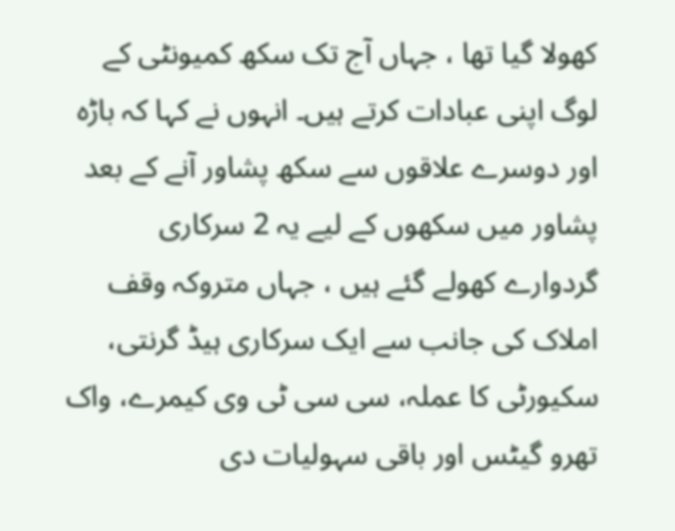کھولا گیا تھا ، جہاں آج تک سکھ کمیونٹی کے لوگ اپنی عبادات کرتے ہیں۔ انہوں نے کہا کہ باڑہ اور دوسرے علاقوں سے سکھ پشاور آنے کے بعد پشاور میں سکھوں کے لیے یہ 2 سرکاری گردوارے کھولے گئے ہیں ، جہاں متروکہ وقف املاک کی جانب سے ایک سرکاری ہیڈ گرنتی، سکیورٹی کا عملہ، سی سی ٹی وی کیمرے، واک تھرو گیٹس اور باقی سہولیات دی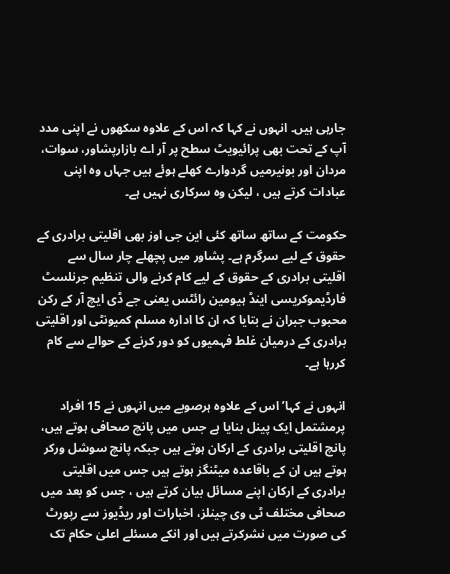جارہی ہیں۔ انہوں نے کہا کہ اس کے علاوہ سکھوں نے اپنی مدد آپ کے تحت بھی پرائیویٹ سطح پر آر اے بازارپشاور، سوات، مردان اور بونیرمیں گردوارے کھلے ہوئے ہیں جہاں وہ اپنی عبادات کرتے ہیں ، لیکن وہ سرکاری نہیں ہے۔

حکومت کے ساتھ ساتھ کئی این جی اوز بھی اقلیتی برادری کے حقوق کے لیے سرگرم ہے۔ پشاور میں پچھلے چار سال سے اقلیتی برادری کے حقوق کے لیے کام کرنے والی تنظیم جرنلسٹ فارڈیموکریسی اینڈ ہیومین رائٹس یعنی جے ڈی ایچ آر کے رکن محبوب جبران نے بتایا کہ ان کا ادارہ مسلم کمیونٹی اور اقلیتی برادری کے درمیان غلط فہمیوں کو دور کرنے کے حوالے سے کام کررہا ہے۔

انہوں نے کہا’ اس کے علاوہ ہرصوبے میں انہوں نے 15 افراد پرمشتمل ایک پینل بنایا ہے جس میں پانچ صحافی ہوتے ہیں، پانچ اقلیتی برادری کے ارکان ہوتے ہیں جبکہ پانچ سوشل ورکر ہوتے ہیں ان کے باقاعدہ میٹنگز ہوتے ہیں جس میں اقلیتی برادری کے ارکان اپنے مسائل بیان کرتے ہیں ، جس کو بعد میں صحافی مختلف ٹی وی چینلز، اخبارات اور ریڈیوز سے رپورٹ کی صورت میں نشرکرتے ہیں اور انکے مسئلے اعلیٰ حکام تک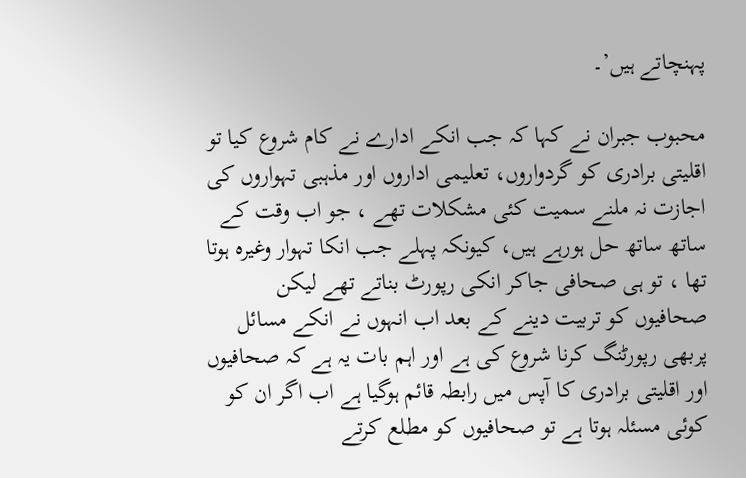پہنچاتے ہیں’۔

محبوب جبران نے کہا کہ جب انکے ادارے نے کام شروع کیا تو اقلیتی برادری کو گردواروں، تعلیمی اداروں اور مذہبی تہواروں کی اجازت نہ ملنے سمیت کئی مشکلات تھے ، جو اب وقت کے ساتھ ساتھ حل ہورہے ہیں، کیونکہ پہلے جب انکا تہوار وغیرہ ہوتا تھا ، تو ہی صحافی جاکر انکی رپورٹ بناتے تھے لیکن صحافیوں کو تربیت دینے کے بعد اب انہوں نے انکے مسائل پربھی رپورٹنگ کرنا شروع کی ہے اور اہم بات یہ ہے کہ صحافیوں اور اقلیتی برادری کا آپس میں رابطہ قائم ہوگیا ہے اب اگر ان کو کوئی مسئلہ ہوتا ہے تو صحافیوں کو مطلع کرتے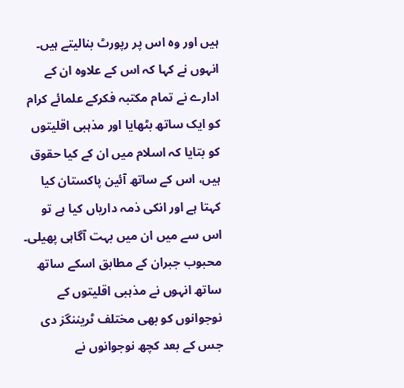ہیں اور وہ اس پر رپورٹ بنالیتے ہیں۔ انہوں نے کہا کہ اس کے علاوہ ان کے ادارے نے تمام مکتبہ فکرکے علمائے کرام کو ایک ساتھ بٹھایا اور مذہبی اقلیتوں کو بتایا کہ اسلام میں ان کے کیا حقوق ہیں، اس کے ساتھ آئین پاکستان کیا کہتا ہے اور انکی ذمہ داریاں کیا ہے تو اس سے میں ان میں بہت آگاہی پھیلی۔ محبوب جبران کے مطابق اسکے ساتھ ساتھ انہوں نے مذہبی اقلیتوں کے نوجوانوں کو بھی مختلف ٹریننگز دی جس کے بعد کچھ نوجوانوں نے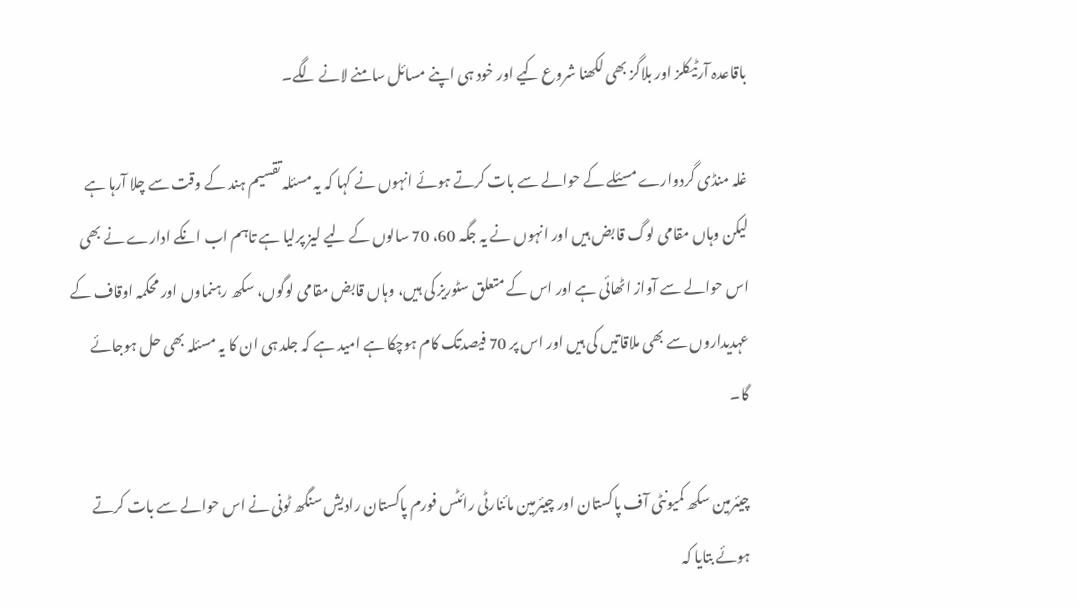باقاعدہ آرٹیکلز اور بلاگز بھی لکھنا شروع کیے اور خود ہی اپنے مسائل سامنے لانے لگے۔

غلہ منڈی گردوارے مسئلے کے حوالے سے بات کرتے ہوئے انہوں نے کہا کہ یہ مسئلہ تقسیم ہند کے وقت سے چلا آرہا ہے لیکن وہاں مقامی لوگ قابض ہیں اور انہوں نے یہ جگہ 60، 70 سالوں کے لیے لیز پرلیا ہے تاہم اب انکے ادارے نے بھی اس حوالے سے آواز اٹھائی ہے اور اس کے متعلق سٹوریز کی ہیں، وہاں قابض مقامی لوگوں، سکھ رہنماوں اور محکمہ اوقاف کے عہدیداروں سے بھی ملاقاتیں کی ہیں اور اس پر 70 فیصدتک کام ہوچکا ہے امید ہے کہ جلد ہی ان کا یہ مسئلہ بھی حل ہوجائے گا۔

چیئرمین سکھ کمیونٹی آف پاکستان اور چیئرمین مائنارٹی رائٹس فورم پاکستان رادیش سنگھ ٹونی نے اس حوالے سے بات کرتے ہوئے بتایا کہ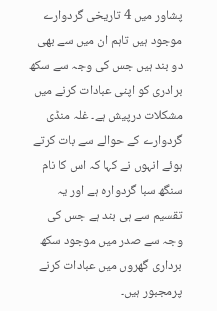پشاور میں 4 تاریخی گردوارے موجود ہیں تاہم ان میں سے بھی دو بند ہیں جس کی وجہ سے سکھ برادری کو اپنی عبادات کرنے میں مشکلات درپیش ہے۔ غلہ منڈی گردوارے کے حوالے سے بات کرتے ہوئے انہوں نے کہا کہ اس کا نام سنگھ سبا گردوارہ ہے اور یہ تقسیم سے ہی بند ہے جس کی وجہ سے صدر میں موجود سکھ برداری گھروں میں عبادات کرنے پرمجبور ہیں۔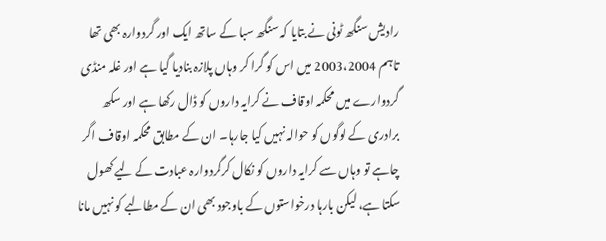رادیش سنگھ ٹونی نے بتایا کہ سنگھ سبا کے ساتھ ایک اور گردوارہ بھی تھا تاہم 2003،2004 میں اس کو گرا کر وہاں پلازہ بنادیا گیا ہے اور غلہ منڈی گردوارے میں محکمہ اوقاف نے کرایہ داروں کو ڈال رکھا ہے اور سکھ برادری کے لوگوں کو حوالہ نہیں کیا جارہا۔ ان کے مطابق محکمہ اوقاف اگر چاہے تو وہاں سے کرایہ داروں کو نکال کرگردوارہ عبادت کے لیے کھول سکتا ہے، لیکن بارہا درخواستوں کے باوجود بھی ان کے مطالبے کو نہیں مانا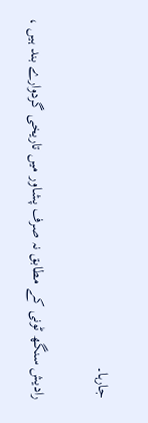جارہا۔

رادیش سنگھ ٹونی کے مطابق نہ صرف پشاور میں تاریخی گردوارے بند ہیں ،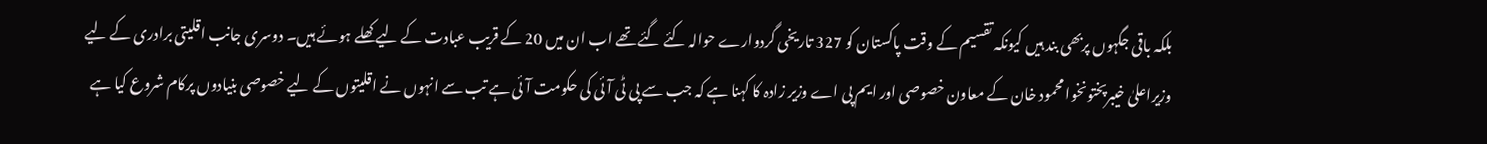بلکہ باقی جگہوں پربھی بند ہیں کیونکہ تقسیم کے وقت پاکستان کو 327 تاریخی گردوارے حوالہ کئے گئے تھے اب ان میں 20 کے قریب عبادت کے لیے کھلے ہوئے ہیں۔ دوسری جانب اقلیتی برادری کے لیے وزیراعلیٰ خیبرپختونخوا محمود خان کے معاون خصوصی اور ایم پی اے وزیر زادہ کا کہنا ہے کہ جب سے پی ٹی آئی کی حکومت آئی ہے تب سے انہوں نے اقلیتوں کے لیے خصوصی بنیادوں پرکام شروع کیا ہے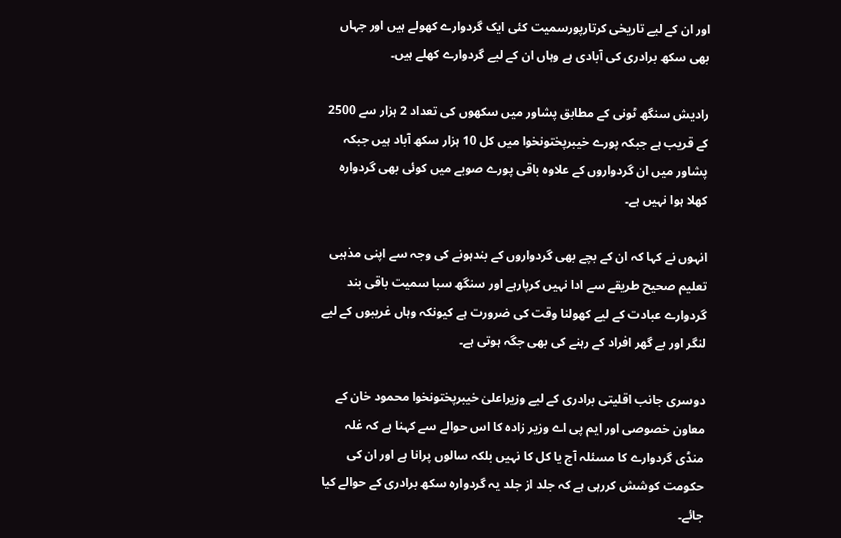اور ان کے لیے تاریخی کرتارپورسمیت کئی ایک گردوارے کھولے ہیں اور جہاں بھی سکھ برادری کی آبادی ہے وہاں ان کے لیے گردوارے کھلے ہیں۔

رادیش سنگھ ٹونی کے مطابق پشاور میں سکھوں کی تعداد 2 ہزار سے 2500 کے قریب ہے جبکہ پورے خیبرپختونخوا میں کل 10 ہزار سکھ آباد ہیں جبکہ پشاور میں ان گردواروں کے علاوہ باقی پورے صوبے میں کوئی بھی گردوارہ کھلا ہوا نہیں ہے۔

انہوں نے کہا کہ ان کے بچے بھی گردواروں کے بندہونے کی وجہ سے اپنی مذہبی تعلیم صحیح طریقے سے ادا نہیں کرپارہے اور سنگھ سبا سمیت باقی بند گردوارے عبادت کے لیے کھولنا وقت کی ضرورت ہے کیونکہ وہاں غریبوں کے لیے لنگر اور بے گھر افراد کے رہنے کی بھی جگہ ہوتی ہے۔

دوسری جانب اقلیتی برادری کے لیے وزیراعلیٰ خیبرپختونخوا محمود خان کے معاون خصوصی اور ایم پی اے وزیر زادہ کا اس حوالے سے کہنا ہے کہ غلہ منڈی گردوارے کا مسئلہ آج یا کل کا نہیں بلکہ سالوں پرانا ہے اور ان کی حکومت کوشش کررہی ہے کہ جلد از جلد یہ گردوارہ سکھ برادری کے حوالے کیا جائے۔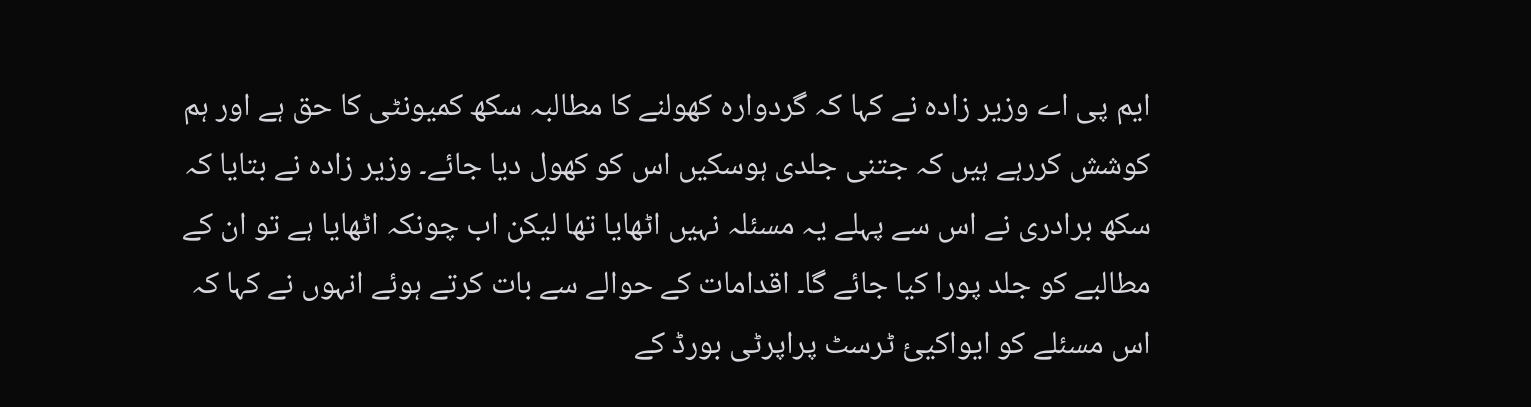ایم پی اے وزیر زادہ نے کہا کہ گردوارہ کھولنے کا مطالبہ سکھ کمیونٹی کا حق ہے اور ہم کوشش کررہے ہیں کہ جتنی جلدی ہوسکیں اس کو کھول دیا جائے۔ وزیر زادہ نے بتایا کہ سکھ برادری نے اس سے پہلے یہ مسئلہ نہیں اٹھایا تھا لیکن اب چونکہ اٹھایا ہے تو ان کے مطالبے کو جلد پورا کیا جائے گا۔ اقدامات کے حوالے سے بات کرتے ہوئے انہوں نے کہا کہ اس مسئلے کو ایواکیئ ٹرسٹ پراپرٹی بورڈ کے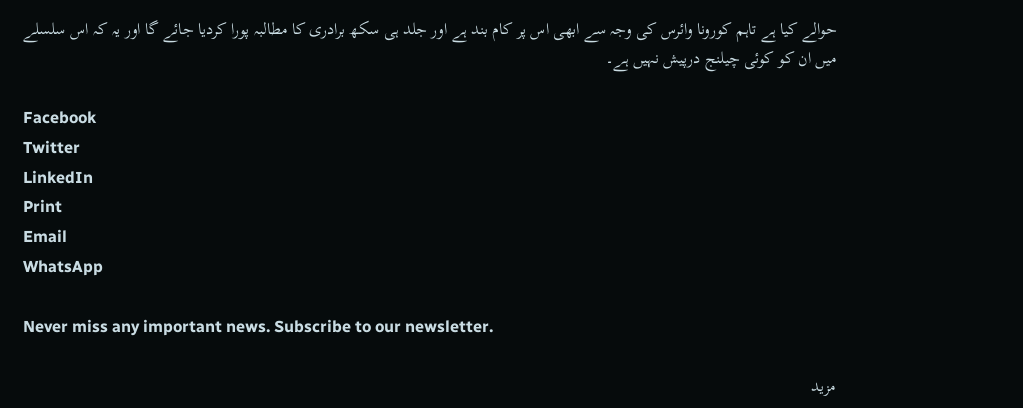حوالے کیا ہے تاہم کورونا وائرس کی وجہ سے ابھی اس پر کام بند ہے اور جلد ہی سکھ برادری کا مطالبہ پورا کردیا جائے گا اور یہ کہ اس سلسلے میں ان کو کوئی چیلنج درپیش نہیں ہے۔

Facebook
Twitter
LinkedIn
Print
Email
WhatsApp

Never miss any important news. Subscribe to our newsletter.

مزید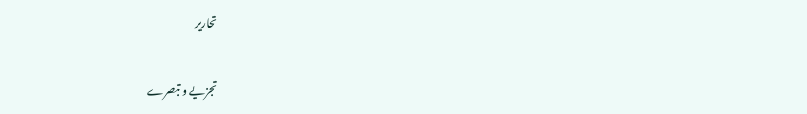تحاریر

تجزیے و تبصرے